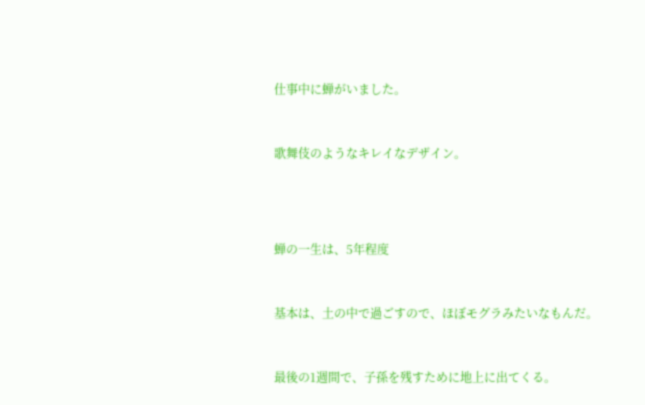仕事中に蝉がいました。



歌舞伎のようなキレイなデザイン。





蝉の一生は、5年程度



基本は、土の中で過ごすので、ほぼモグラみたいなもんだ。



最後の1週間で、子孫を残すために地上に出てくる。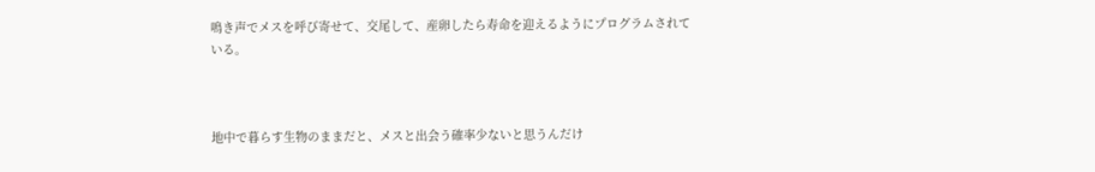鳴き声でメスを呼び寄せて、交尾して、産卵したら寿命を迎えるようにプログラムされている。



地中で暮らす生物のままだと、メスと出会う確率少ないと思うんだけ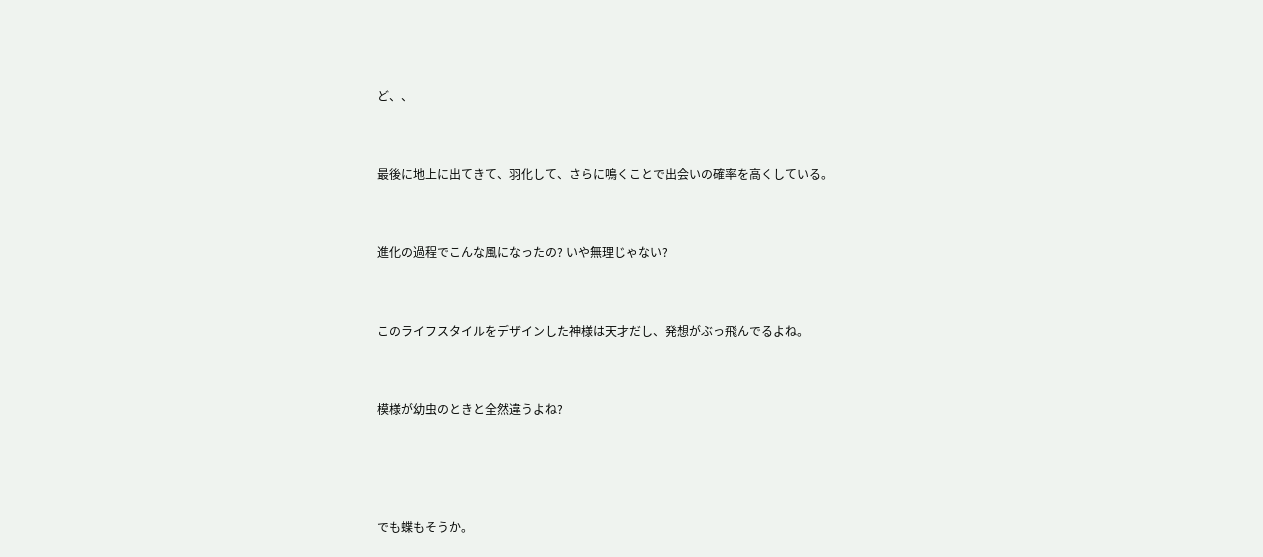ど、、



最後に地上に出てきて、羽化して、さらに鳴くことで出会いの確率を高くしている。



進化の過程でこんな風になったの? いや無理じゃない?



このライフスタイルをデザインした神様は天才だし、発想がぶっ飛んでるよね。



模様が幼虫のときと全然違うよね?





でも蝶もそうか。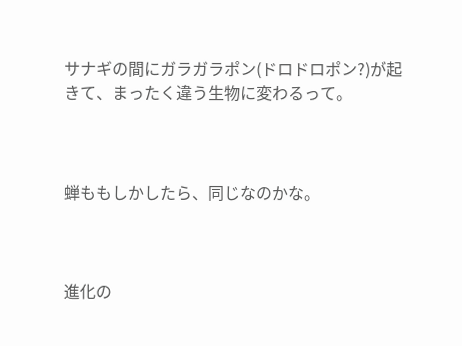サナギの間にガラガラポン(ドロドロポン?)が起きて、まったく違う生物に変わるって。



蝉ももしかしたら、同じなのかな。



進化の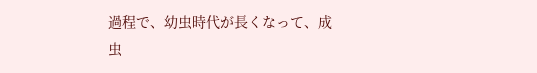過程で、幼虫時代が長くなって、成虫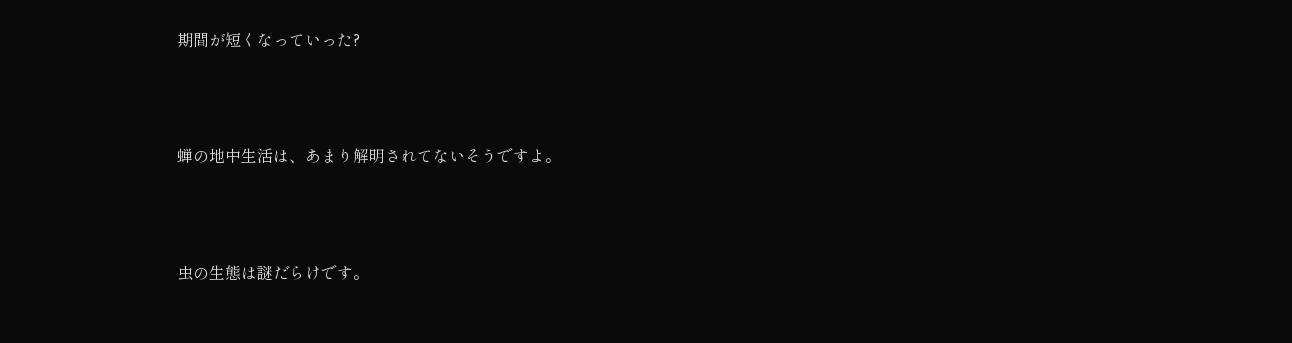期間が短くなっていった?



蝉の地中生活は、あまり解明されてないそうですよ。



虫の生態は謎だらけです。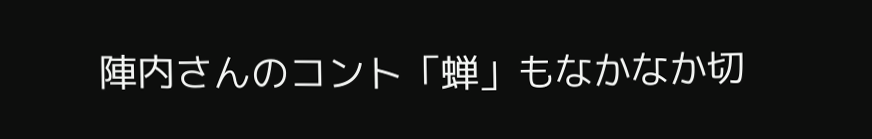陣内さんのコント「蝉」もなかなか切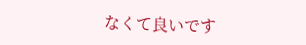なくて良いです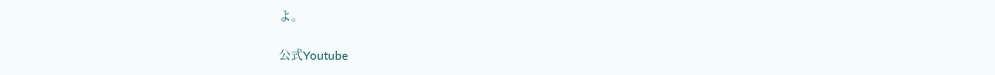よ。

公式Youtube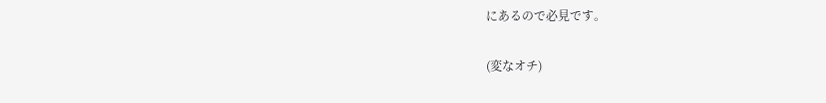にあるので必見です。

(変なオチ)